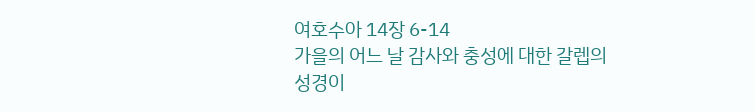여호수아 14장 6-14
가을의 어느 날 감사와 충성에 대한 갈렙의 성경이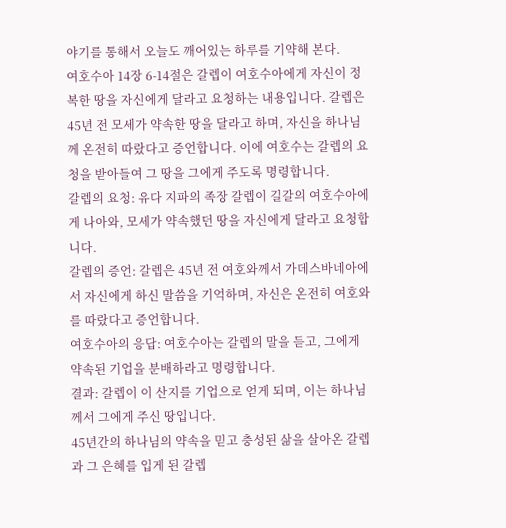야기를 통해서 오늘도 깨어있는 하루를 기약해 본다.
여호수아 14장 6-14절은 갈렙이 여호수아에게 자신이 정복한 땅을 자신에게 달라고 요청하는 내용입니다. 갈렙은 45년 전 모세가 약속한 땅을 달라고 하며, 자신을 하나님께 온전히 따랐다고 증언합니다. 이에 여호수는 갈렙의 요청을 받아들여 그 땅을 그에게 주도록 명령합니다.
갈렙의 요청: 유다 지파의 족장 갈렙이 길갈의 여호수아에게 나아와, 모세가 약속했던 땅을 자신에게 달라고 요청합니다.
갈렙의 증언: 갈렙은 45년 전 여호와께서 가데스바네아에서 자신에게 하신 말씀을 기억하며, 자신은 온전히 여호와를 따랐다고 증언합니다.
여호수아의 응답: 여호수아는 갈렙의 말을 듣고, 그에게 약속된 기업을 분배하라고 명령합니다.
결과: 갈렙이 이 산지를 기업으로 얻게 되며, 이는 하나님께서 그에게 주신 땅입니다.
45년간의 하나님의 약속을 믿고 충성된 삶을 살아온 갈렙과 그 은혜를 입게 된 갈렙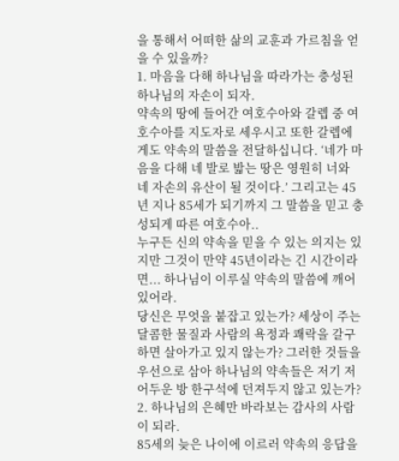을 통해서 어떠한 삶의 교훈과 가르침을 얻을 수 있을까?
1. 마음을 다해 하나님을 따라가는 충성된 하나님의 자손이 되자.
약속의 땅에 들어간 여호수아와 갈렙 중 여호수아를 지도자로 세우시고 또한 갈렙에게도 약속의 말씀을 전달하십니다. ‘네가 마음을 다해 네 발로 밟는 땅은 영원히 너와 네 자손의 유산이 될 것이다.’ 그리고는 45년 지나 85세가 되기까지 그 말씀을 믿고 충성되게 따른 여호수아..
누구든 신의 약속을 믿을 수 있는 의지는 있지만 그것이 만약 45년이라는 긴 시간이라면... 하나님이 이루실 약속의 말씀에 깨어 있어라.
당신은 무엇을 붙잡고 있는가? 세상이 주는 달콤한 물질과 사람의 욕정과 쾌락을 갈구하면 살아가고 있지 않는가? 그러한 것들을 우선으로 삼아 하나님의 약속들은 저기 저 어두운 방 한구석에 던져두지 않고 있는가?
2. 하나님의 은혜만 바라보는 감사의 사람이 되라.
85세의 늦은 나이에 이르러 약속의 응답을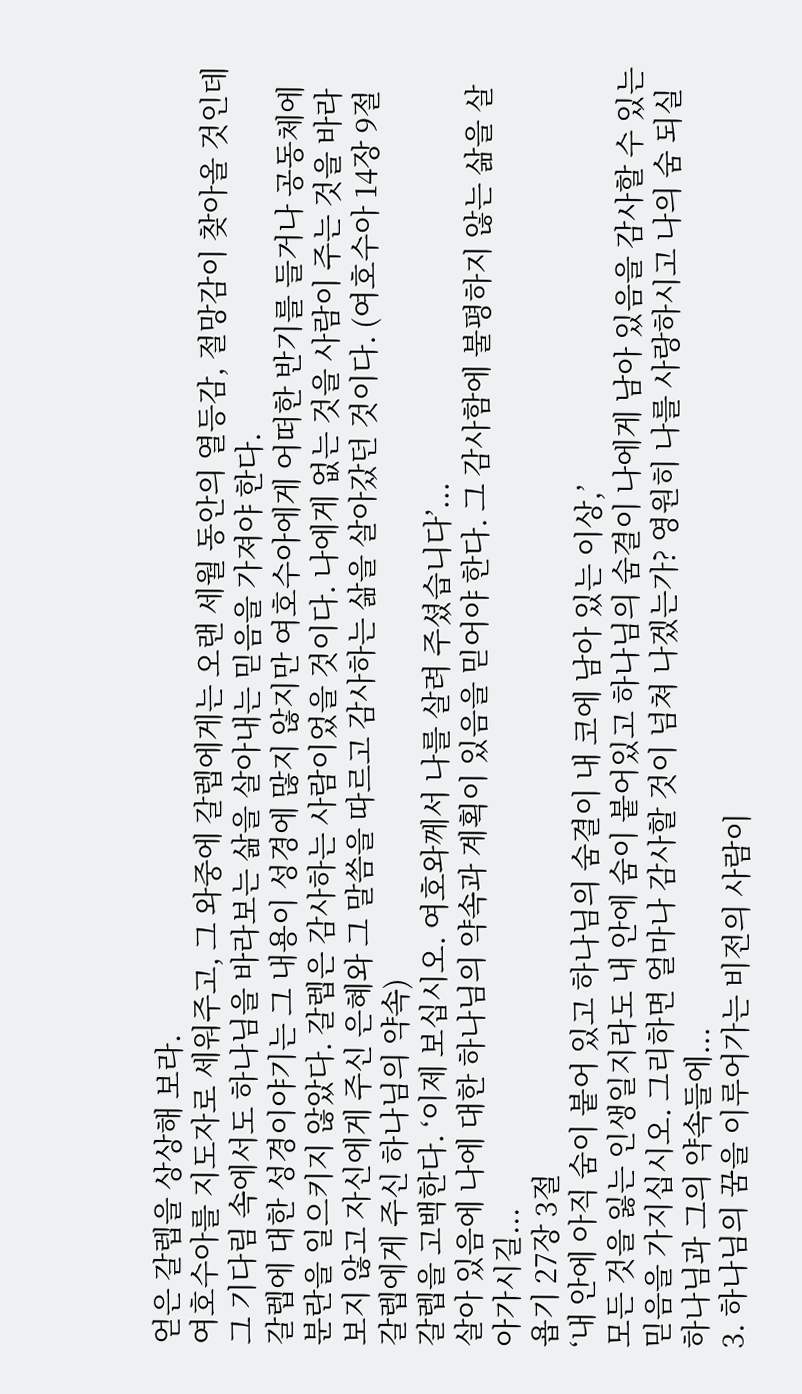얻은 갈렙을 상상해 보라.
여호수아를 지도자로 세워주고, 그 와중에 갈렙에게는 오랜 세월 동안의 열등감, 절망감이 찾아올 것인데 그 기다림 속에서도 하나님을 바라보는 삶을 살아내는 믿음을 가져야 한다.
갈렙에 대한 성경이야기는 그 내용이 성경에 많지 않지만 여호수아에게 어떠한 반기를 들거나 공동체에 분란을 일으키지 않았다. 갈렙은 감사하는 사람이었을 것이다. 나에게 없는 것을 사람이 주는 것을 바라보지 않고 자신에게 주신 은혜와 그 말씀을 따르고 감사하는 삶을 살아갔던 것이다. (여호수아 14장 9절 갈렙에게 주신 하나님의 약속)
갈렙을 고백한다. ‘이제 보십시오. 여호와께서 나를 살려 주셨습니다’...
살아 있음에 나에 대한 하나님의 약속과 계획이 있음을 믿어야 한다. 그 감사함에 불평하지 않는 삶을 살아가시길...
욥기 27장 3절
‘내 안에 아직 숨이 붙어 있고 하나님의 숨결이 내 코에 남아 있는 이상,’
모든 것을 잃는 인생일지라도 내 안에 숨이 붙어있고 하나님의 숨결이 나에게 남아 있음을 감사할 수 있는 믿음을 가지십시오. 그리하면 얼마나 감사할 것이 넘쳐 나겠는가? 영원히 나를 사랑하시고 나의 숨 되실 하나님과 그의 약속들에...
3. 하나님의 꿈을 이루어가는 비전의 사람이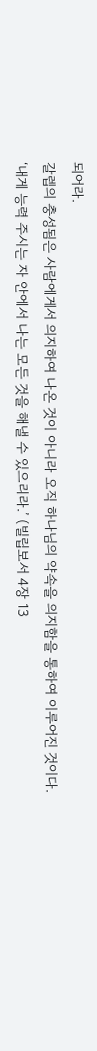되어라.
갈렙의 충성됨은 사람에게서 의지하여 나온 것이 아니라 오직 하나님의 약속을 의지함을 통하여 이루어진 것이다.
‘내게 능력 주시는 자 안에서 나는 모든 것을 해낼 수 있으리라.’ (빌립보서 4장 13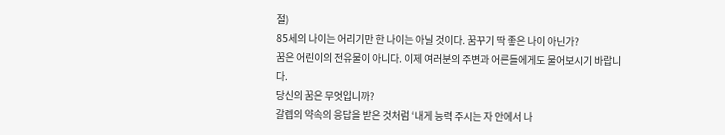절)
85세의 나이는 어리기만 한 나이는 아닐 것이다. 꿈꾸기 딱 좋은 나이 아닌가?
꿈은 어린이의 전유물이 아니다. 이제 여러분의 주변과 어른들에게도 물어보시기 바랍니다.
당신의 꿈은 무엇입니까?
갈렙의 약속의 응답을 받은 것처럼 ‘내게 능력 주시는 자 안에서 나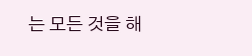는 모든 것을 해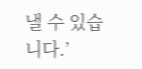낼 수 있습니다.’